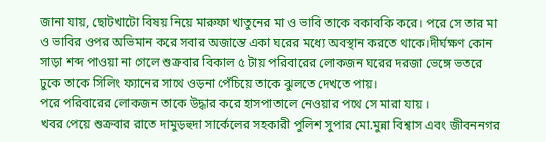জানা যায়, ছোটখাটো বিষয় নিয়ে মারুফা খাতুনের মা ও ভাবি তাকে বকাবকি করে। পরে সে তার মা ও ভাবির ওপর অভিমান করে সবার অজান্তে একা ঘরের মধ্যে অবস্থান করতে থাকে।দীর্ঘক্ষণ কোন সাড়া শব্দ পাওয়া না গেলে শুক্রবার বিকাল ৫ টায় পরিবারের লোকজন ঘরের দরজা ভেঙ্গে ভতরে ঢুকে তাকে সিলিং ফ্যানের সাথে ওড়না পেঁচিয়ে তাকে ঝুলতে দেখতে পায়।
পরে পরিবারের লোকজন তাকে উদ্ধার করে হাসপাতালে নেওয়ার পথে সে মারা যায় ।
খবর পেয়ে শুক্রবার রাতে দামুড়হুদা সার্কেলের সহকারী পুলিশ সুপার মো.মুন্না বিশ্বাস এবং জীবননগর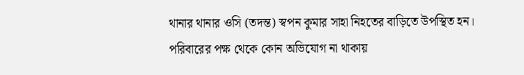থানার থানার ওসি (তদন্ত) স্বপন কুমার সাহা নিহতের বাড়িতে উপস্থিত হন।
পরিবারের পক্ষ থেকে কোন অভিযোগ না থাকায়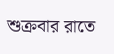শুক্রবার রাতে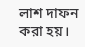লাশ দাফন করা হয়।